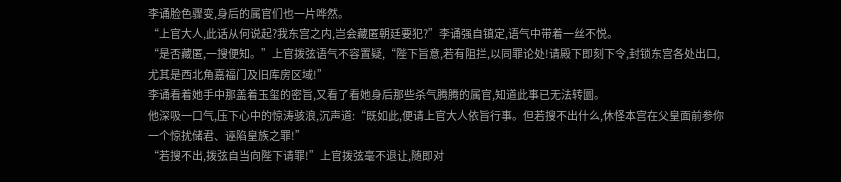李诵脸色骤变,身后的属官们也一片哗然。
“上官大人,此话从何说起?我东宫之内,岂会藏匿朝廷要犯?”李诵强自镇定,语气中带着一丝不悦。
“是否藏匿,一搜便知。”上官拨弦语气不容置疑,“陛下旨意,若有阻拦,以同罪论处!请殿下即刻下令,封锁东宫各处出口,尤其是西北角嘉福门及旧库房区域!”
李诵看着她手中那盖着玉玺的密旨,又看了看她身后那些杀气腾腾的属官,知道此事已无法转圜。
他深吸一口气,压下心中的惊涛骇浪,沉声道:“既如此,便请上官大人依旨行事。但若搜不出什么,休怪本宫在父皇面前参你一个惊扰储君、诬陷皇族之罪!”
“若搜不出,拨弦自当向陛下请罪!”上官拨弦毫不退让,随即对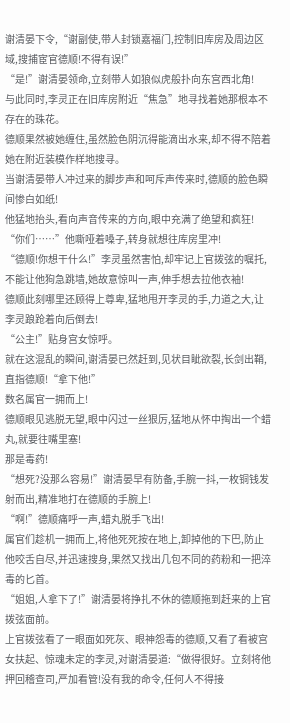谢清晏下令,“谢副使,带人封锁嘉福门,控制旧库房及周边区域,搜捕宦官德顺!不得有误!”
“是!”谢清晏领命,立刻带人如狼似虎般扑向东宫西北角!
与此同时,李灵正在旧库房附近“焦急”地寻找着她那根本不存在的珠花。
德顺果然被她缠住,虽然脸色阴沉得能滴出水来,却不得不陪着她在附近装模作样地搜寻。
当谢清晏带人冲过来的脚步声和呵斥声传来时,德顺的脸色瞬间惨白如纸!
他猛地抬头,看向声音传来的方向,眼中充满了绝望和疯狂!
“你们……”他嘶哑着嗓子,转身就想往库房里冲!
“德顺!你想干什么!”李灵虽然害怕,却牢记上官拨弦的嘱托,不能让他狗急跳墙,她故意惊叫一声,伸手想去拉他衣袖!
德顺此刻哪里还顾得上尊卑,猛地甩开李灵的手,力道之大,让李灵踉跄着向后倒去!
“公主!”贴身宫女惊呼。
就在这混乱的瞬间,谢清晏已然赶到,见状目眦欲裂,长剑出鞘,直指德顺!“拿下他!”
数名属官一拥而上!
德顺眼见逃脱无望,眼中闪过一丝狠厉,猛地从怀中掏出一个蜡丸,就要往嘴里塞!
那是毒药!
“想死?没那么容易!”谢清晏早有防备,手腕一抖,一枚铜钱发射而出,精准地打在德顺的手腕上!
“啊!”德顺痛呼一声,蜡丸脱手飞出!
属官们趁机一拥而上,将他死死按在地上,卸掉他的下巴,防止他咬舌自尽,并迅速搜身,果然又找出几包不同的药粉和一把淬毒的匕首。
“姐姐,人拿下了!”谢清晏将挣扎不休的德顺拖到赶来的上官拨弦面前。
上官拨弦看了一眼面如死灰、眼神怨毒的德顺,又看了看被宫女扶起、惊魂未定的李灵,对谢清晏道:“做得很好。立刻将他押回稽查司,严加看管!没有我的命令,任何人不得接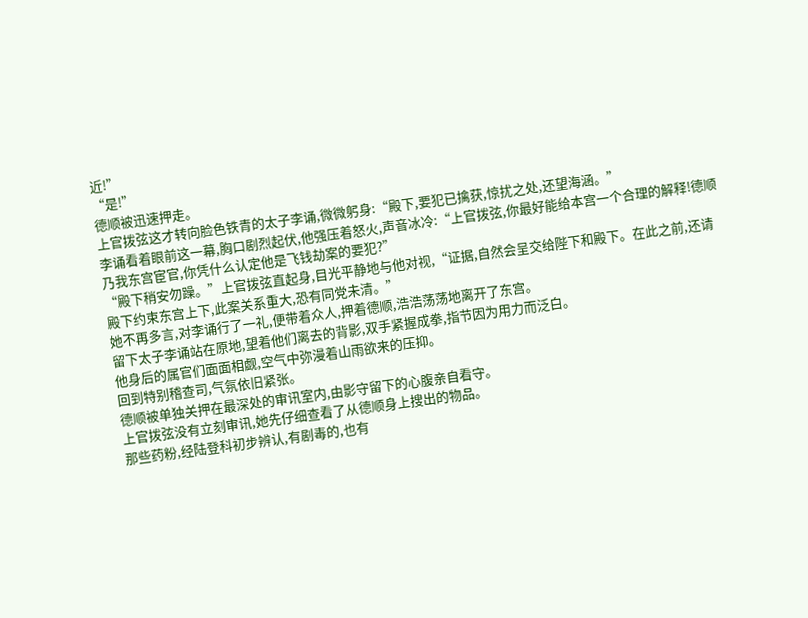近!”
“是!”
德顺被迅速押走。
上官拨弦这才转向脸色铁青的太子李诵,微微躬身:“殿下,要犯已擒获,惊扰之处,还望海涵。”
李诵看着眼前这一幕,胸口剧烈起伏,他强压着怒火,声音冰冷:“上官拨弦,你最好能给本宫一个合理的解释!德顺乃我东宫宦官,你凭什么认定他是飞钱劫案的要犯?”
“殿下稍安勿躁。”上官拨弦直起身,目光平静地与他对视,“证据,自然会呈交给陛下和殿下。在此之前,还请殿下约束东宫上下,此案关系重大,恐有同党未清。”
她不再多言,对李诵行了一礼,便带着众人,押着德顺,浩浩荡荡地离开了东宫。
留下太子李诵站在原地,望着他们离去的背影,双手紧握成拳,指节因为用力而泛白。
他身后的属官们面面相觑,空气中弥漫着山雨欲来的压抑。
回到特别稽查司,气氛依旧紧张。
德顺被单独关押在最深处的审讯室内,由影守留下的心腹亲自看守。
上官拨弦没有立刻审讯,她先仔细查看了从德顺身上搜出的物品。
那些药粉,经陆登科初步辨认,有剧毒的,也有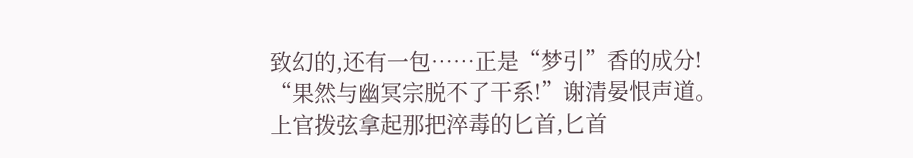致幻的,还有一包……正是“梦引”香的成分!
“果然与幽冥宗脱不了干系!”谢清晏恨声道。
上官拨弦拿起那把淬毒的匕首,匕首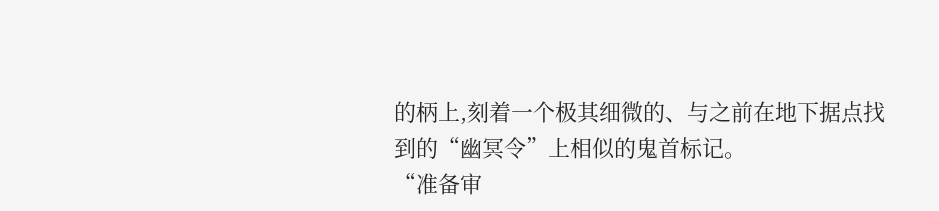的柄上,刻着一个极其细微的、与之前在地下据点找到的“幽冥令”上相似的鬼首标记。
“准备审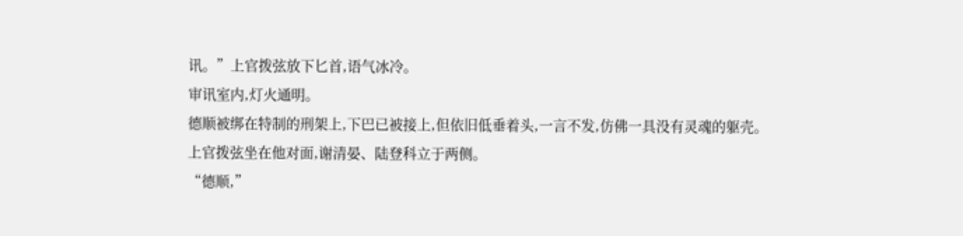讯。”上官拨弦放下匕首,语气冰冷。
审讯室内,灯火通明。
德顺被绑在特制的刑架上,下巴已被接上,但依旧低垂着头,一言不发,仿佛一具没有灵魂的躯壳。
上官拨弦坐在他对面,谢清晏、陆登科立于两侧。
“德顺,”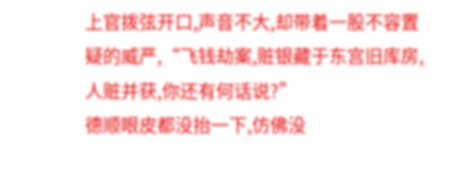上官拨弦开口,声音不大,却带着一股不容置疑的威严,“飞钱劫案,赃银藏于东宫旧库房,人赃并获,你还有何话说?”
德顺眼皮都没抬一下,仿佛没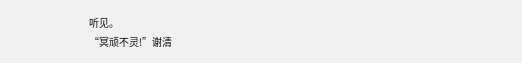听见。
“冥顽不灵!”谢清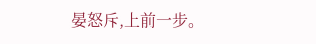晏怒斥,上前一步。